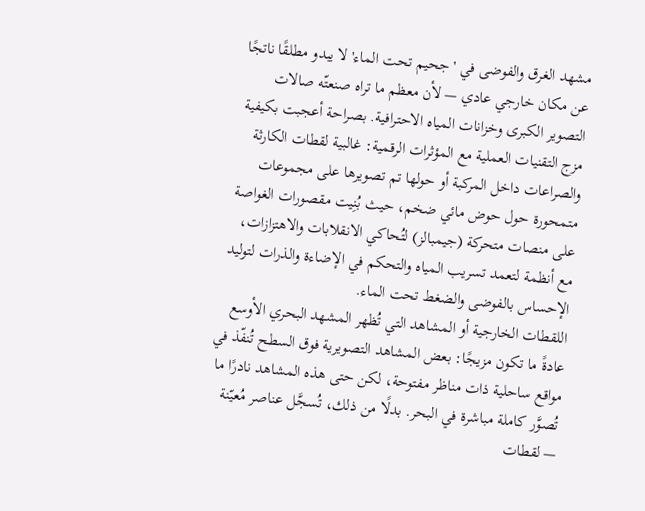مشهد الغرق والفوضى في 'جحيم تحت الماء' لا يبدو مطلقًا ناتجًا عن مكان خارجي عادي — لأن معظم ما تراه صنعتّه صالات التصوير الكبرى وخزانات المياه الاحترافية. بصراحة أعجبت بكيفية مزج التقنيات العملية مع المؤثرات الرقمية: غالبية لقطات الكارثة والصراعات داخل المركبة أو حولها تم تصويرها على مجموعات متمحورة حول حوض مائي ضخم، حيث بُنِيت مقصورات الغواصة على منصات متحركة (جيمبالز) لتُحاكي الانقلابات والاهتزازات، مع أنظمة لتعمد تسريب المياه والتحكم في الإضاءة والذرات لتوليد الإحساس بالفوضى والضغط تحت الماء.
اللقطات الخارجية أو المشاهد التي تُظهر المشهد البحري الأوسع عادةً ما تكون مزيجًا: بعض المشاهد التصويرية فوق السطح تُنفّذ في مواقع ساحلية ذات مناظر مفتوحة، لكن حتى هذه المشاهد نادرًا ما تُصوَّر كاملة مباشرة في البحر. بدلًا من ذلك، تُسجَّل عناصر مُعيّنة — لقطات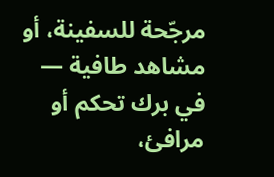مرجّحة للسفينة، أو مشاهد طافية — في برك تحكم أو مرافئ،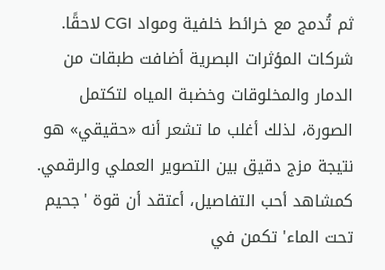ثم تُدمج مع خرائط خلفية ومواد CGI لاحقًا. شركات المؤثرات البصرية أضافت طبقات من الدمار والمخلوقات وخضبة المياه لتكتمل الصورة، لذلك أغلب ما تشعر أنه «حقيقي» هو نتيجة مزج دقيق بين التصوير العملي والرقمي.
كمشاهد أحب التفاصيل، أعتقد أن قوة 'جحيم تحت الماء' تكمن في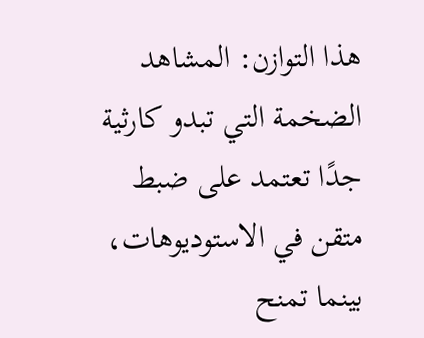هذا التوازن: المشاهد الضخمة التي تبدو كارثية جدًا تعتمد على ضبط متقن في الاستوديوهات، بينما تمنح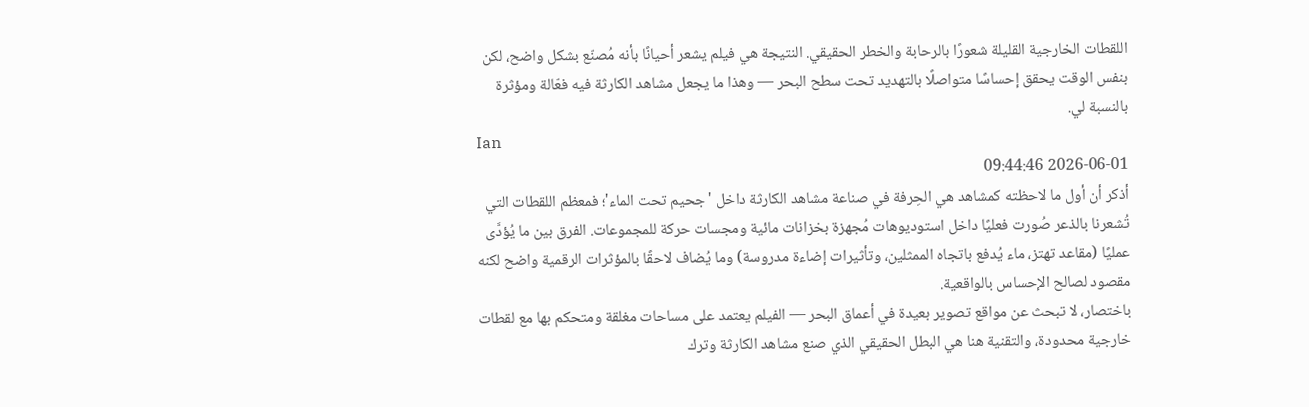اللقطات الخارجية القليلة شعورًا بالرحابة والخطر الحقيقي. النتيجة هي فيلم يشعر أحيانًا بأنه مُصنّع بشكل واضح، لكن بنفس الوقت يحقق إحساسًا متواصلًا بالتهديد تحت سطح البحر — وهذا ما يجعل مشاهد الكارثة فيه فعّالة ومؤثرة بالنسبة لي.
Ian
2026-06-01 09:44:46
أذكر أن أول ما لاحظته كمشاهد هي الحِرفة في صناعة مشاهد الكارثة داخل 'جحيم تحت الماء'؛ فمعظم اللقطات التي تُشعرنا بالذعر صُورت فعليًا داخل استوديوهات مُجهزة بخزانات مائية ومجسات حركة للمجموعات. الفرق بين ما يُؤدَّى عمليًا (مقاعد تهتز، ماء يُدفع باتجاه الممثلين، وتأثيرات إضاءة مدروسة) وما يُضاف لاحقًا بالمؤثرات الرقمية واضح لكنه مقصود لصالح الإحساس بالواقعية.
باختصار، لا تبحث عن مواقع تصوير بعيدة في أعماق البحر — الفيلم يعتمد على مساحات مغلقة ومتحكم بها مع لقطات خارجية محدودة، والتقنية هنا هي البطل الحقيقي الذي صنع مشاهد الكارثة وترك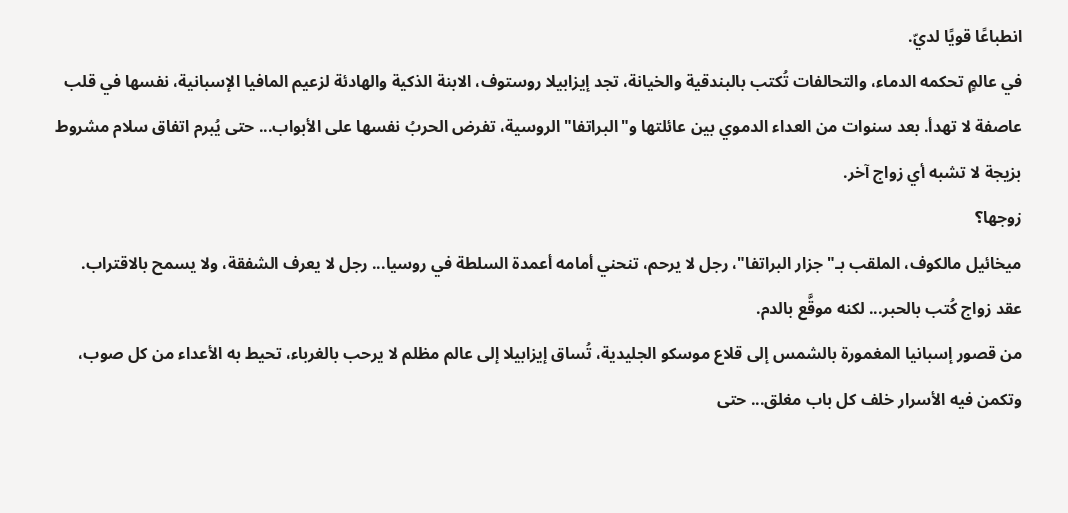انطباعًا قويًا لديّ.
في عالمٍ تحكمه الدماء، والتحالفات تُكتب بالبندقية والخيانة، تجد إيزابيلا روستوف، الابنة الذكية والهادئة لزعيم المافيا الإسبانية، نفسها في قلب عاصفة لا تهدأ. بعد سنوات من العداء الدموي بين عائلتها و"البراتفا" الروسية، تفرض الحربُ نفسها على الأبواب... حتى يُبرم اتفاق سلام مشروط بزيجة لا تشبه أي زواج آخر.
زوجها؟
ميخائيل مالكوف، الملقب بـ"جزار البراتفا"، رجل لا يرحم، تنحني أمامه أعمدة السلطة في روسيا... رجل لا يعرف الشفقة، ولا يسمح بالاقتراب.
عقد زواج كُتب بالحبر... لكنه موقَّع بالدم.
من قصور إسبانيا المغمورة بالشمس إلى قلاع موسكو الجليدية، تُساق إيزابيلا إلى عالم مظلم لا يرحب بالغرباء، تحيط به الأعداء من كل صوب، وتكمن فيه الأسرار خلف كل باب مغلق... حتى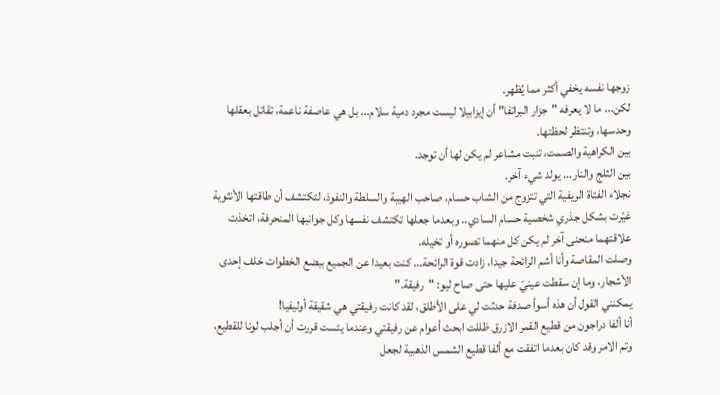زوجها نفسه يخفي أكثر مما يُظهر.
لكن... ما لا يعرفه "جزار البراتفا" أن إيزابيلا ليست مجرد دمية سلام... بل هي عاصفة ناعمة، تقاتل بعقلها وحدسها، وتنتظر لحظتها.
بين الكراهية والصمت، تنبت مشاعر لم يكن لها أن توجد.
بين الثلج والنار... يولد شيء آخر.
نجلاء الفتاة الريفية التي تتزوج من الشاب حسام، صاحب الهيبة والسلطة والنفوذ، لتكتشف أن طاقتها الأنثوية غيّرت بشكل جذري شخصية حسام السادي.. وبعدما جعلها تكتشف نفسها وكل جوانبها المنحرفة، اتخذت علاقتهما منحنى آخر لم يكن كل منهما تصوره أو تخيله.
وصلت المقاصة وأنا أشم الرائحة جيدا، زادت قوة الرائحة... كنت بعيدا عن الجميع ببضع الخطوات خلف إحدى الأشجار، وما إن سقطت عينيّ عليها حتى صاح ليو: "رفيقة."
يمكنني القول أن هذه أسوأ صدفة حدثت لي على الأطلق، لقد كانت رفيقتي هي شقيقة أوليفيا!
أنا ألفا دراجون من قطيع القمر الازرق ظللت ابحث أعوام عن رفيقتي وعندما يئست قررت أن أجلب لونا للقطيع، وتم الامر وقد كان بعدما اتفقت مع ألفا قطيع الشمس الذهبية لجعل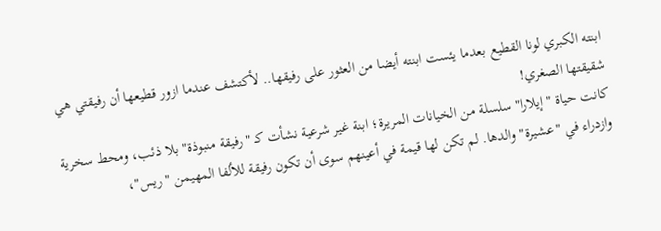ابنته الكبري لونا القطيع بعدما يئست ابنته أيضا من العثور على رفيقها.. لأكتشف عندما ازور قطيعها أن رفيقتي هي شقيقتها الصغري!
كانت حياة "إيلارا" سلسلة من الخيانات المريرة؛ ابنة غير شرعية نشأت كـ "رفيقة منبوذة" بلا ذئب، ومحط سخرية وازدراء في "عشيرة" والدها. لم تكن لها قيمة في أعينهم سوى أن تكون رفيقة للألفا المهيمن "ريس"،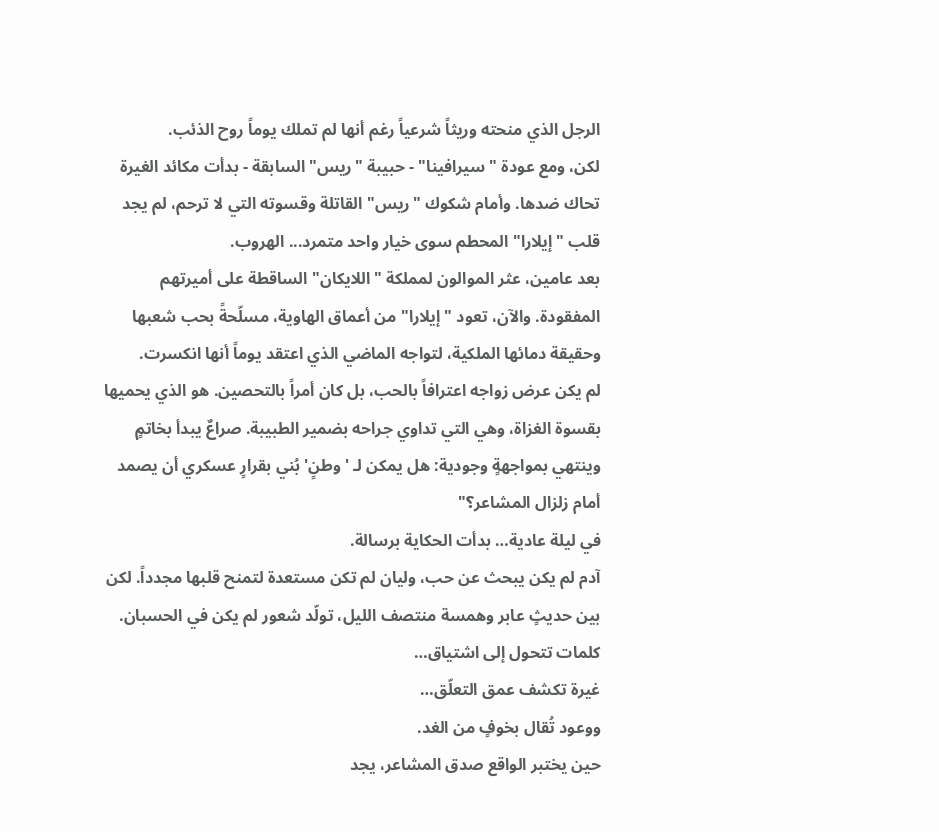الرجل الذي منحته وريثاً شرعياً رغم أنها لم تملك يوماً روح الذئب.
لكن، ومع عودة "سيرافينا" - حبيبة "ريس" السابقة - بدأت مكائد الغيرة تحاك ضدها. وأمام شكوك "ريس" القاتلة وقسوته التي لا ترحم، لم يجد قلب "إيلارا" المحطم سوى خيار واحد متمرد... الهروب.
بعد عامين، عثر الموالون لمملكة "اللايكان" الساقطة على أميرتهم المفقودة. والآن، تعود "إيلارا" من أعماق الهاوية، مسلّحةً بحب شعبها وحقيقة دمائها الملكية، لتواجه الماضي الذي اعتقد يوماً أنها انكسرت.
لم يكن عرض زواجه اعترافاً بالحب، بل كان أمراً بالتحصين. هو الذي يحميها بقسوة الغزاة، وهي التي تداوي جراحه بضمير الطبيبة. صراعٌ يبدأ بخاتمٍ وينتهي بمواجهةٍ وجودية: هل يمكن لـ 'وطنٍ' بُني بقرارٍ عسكري أن يصمد أمام زلزال المشاعر؟"
في ليلة عادية… بدأت الحكاية برسالة.
آدم لم يكن يبحث عن حب، وليان لم تكن مستعدة لتمنح قلبها مجدداً. لكن بين حديثٍ عابر وهمسة منتصف الليل، تولّد شعور لم يكن في الحسبان.
كلمات تتحول إلى اشتياق…
غيرة تكشف عمق التعلّق…
ووعود تُقال بخوفٍ من الغد.
حين يختبر الواقع صدق المشاعر، يجد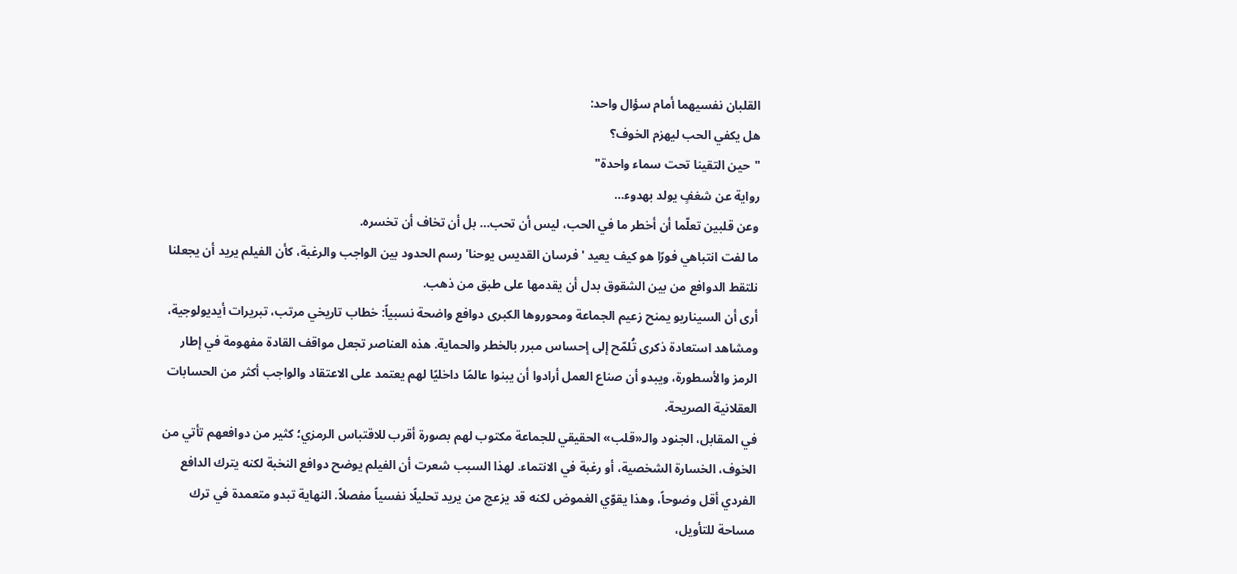القلبان نفسيهما أمام سؤال واحد:
هل يكفي الحب ليهزم الخوف؟
"حين التقينا تحت سماء واحدة"
رواية عن شغفٍ يولد بهدوء…
وعن قلبين تعلّما أن أخطر ما في الحب، ليس أن تحب… بل أن تخاف أن تخسره.
ما لفت انتباهي فورًا هو كيف يعيد 'فرسان القديس يوحنا' رسم الحدود بين الواجب والرغبة، كأن الفيلم يريد أن يجعلنا نلتقط الدوافع من بين الشقوق بدل أن يقدمها على طبق من ذهب.
أرى أن السيناريو يمنح زعيم الجماعة ومحوروها الكبرى دوافع واضحة نسبياً: خطاب تاريخي مرتب، تبريرات أيديولوجية، ومشاهد استعادة ذكرى تُلمّح إلى إحساس مبرر بالخطر والحماية. هذه العناصر تجعل مواقف القادة مفهومة في إطار الرمز والأسطورة، ويبدو أن صناع العمل أرادوا أن يبنوا عالمًا داخليًا لهم يعتمد على الاعتقاد والواجب أكثر من الحسابات العقلانية الصريحة.
في المقابل، الجنود والـ«قلب» الحقيقي للجماعة مكتوب لهم بصورة أقرب للاقتباس الرمزي؛ كثير من دوافعهم تأتي من الخوف، الخسارة الشخصية، أو رغبة في الانتماء. لهذا السبب شعرت أن الفيلم يوضح دوافع النخبة لكنه يترك الدافع الفردي أقل وضوحاً، وهذا يقوّي الغموض لكنه قد يزعج من يريد تحليلًا نفسياً مفصلاً. النهاية تبدو متعمدة في ترك مساحة للتأويل،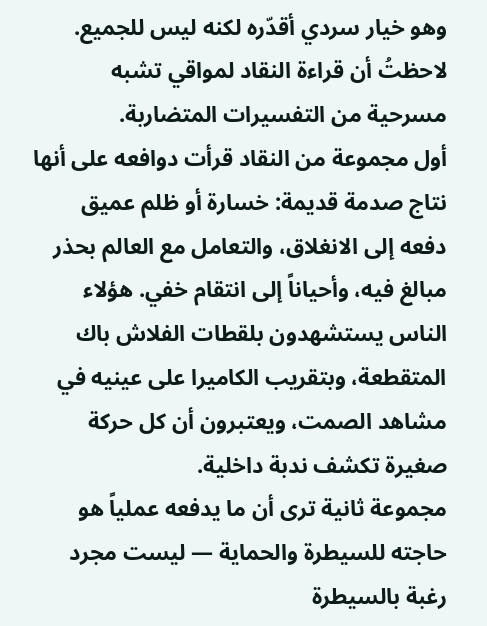وهو خيار سردي أقدّره لكنه ليس للجميع.
لاحظتُ أن قراءة النقاد لمواقي تشبه مسرحية من التفسيرات المتضاربة.
أول مجموعة من النقاد قرأت دوافعه على أنها نتاج صدمة قديمة: خسارة أو ظلم عميق دفعه إلى الانغلاق، والتعامل مع العالم بحذر مبالغ فيه، وأحياناً إلى انتقام خفي. هؤلاء الناس يستشهدون بلقطات الفلاش باك المتقطعة، وبتقريب الكاميرا على عينيه في مشاهد الصمت، ويعتبرون أن كل حركة صغيرة تكشف ندبة داخلية.
مجموعة ثانية ترى أن ما يدفعه عملياً هو حاجته للسيطرة والحماية — ليست مجرد رغبة بالسيطرة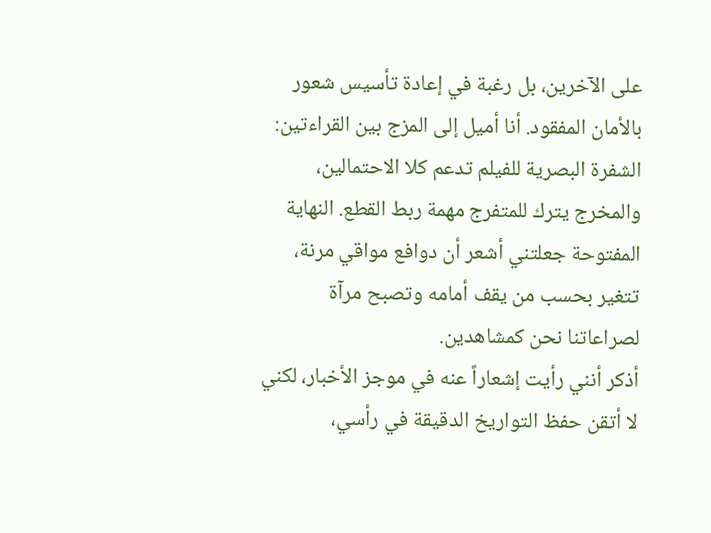على الآخرين، بل رغبة في إعادة تأسيس شعور بالأمان المفقود. أنا أميل إلى المزج بين القراءتين: الشفرة البصرية للفيلم تدعم كلا الاحتمالين، والمخرج يترك للمتفرج مهمة ربط القطع. النهاية المفتوحة جعلتني أشعر أن دوافع مواقي مرنة، تتغير بحسب من يقف أمامه وتصبح مرآة لصراعاتنا نحن كمشاهدين.
أذكر أنني رأيت إشعاراً عنه في موجز الأخبار، لكني لا أتقن حفظ التواريخ الدقيقة في رأسي،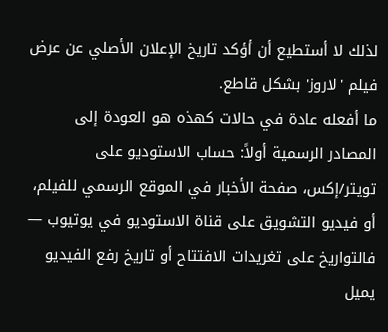لذلك لا أستطيع أن أؤكد تاريخ الإعلان الأصلي عن عرض فيلم 'لاروز' بشكل قاطع.
ما أفعله عادة في حالات كهذه هو العودة إلى المصادر الرسمية أولاً: حساب الاستوديو على تويتر/إكس، صفحة الأخبار في الموقع الرسمي للفيلم، أو فيديو التشويق على قناة الاستوديو في يوتيوب — فالتواريخ على تغريدات الافتتاح أو تاريخ رفع الفيديو يميل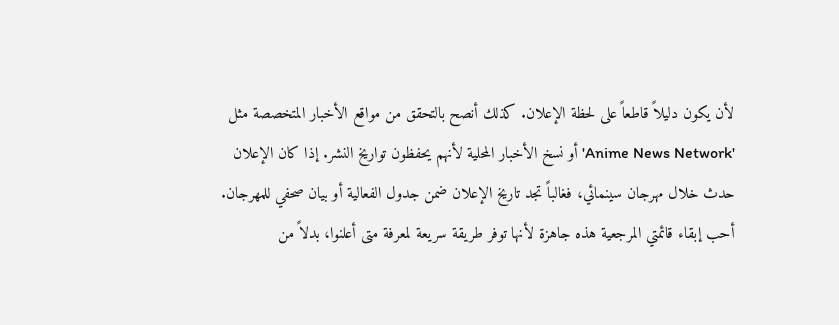لأن يكون دليلاً قاطعاً على لحظة الإعلان. كذلك أنصح بالتحقق من مواقع الأخبار المتخصصة مثل 'Anime News Network' أو نسخ الأخبار المحلية لأنهم يحفظون تواريخ النشر. إذا كان الإعلان حدث خلال مهرجان سينمائي، فغالباً تجد تاريخ الإعلان ضمن جدول الفعالية أو بيان صحفي للمهرجان.
أحب إبقاء قائمتي المرجعية هذه جاهزة لأنها توفر طريقة سريعة لمعرفة متى أعلنوا، بدلاً من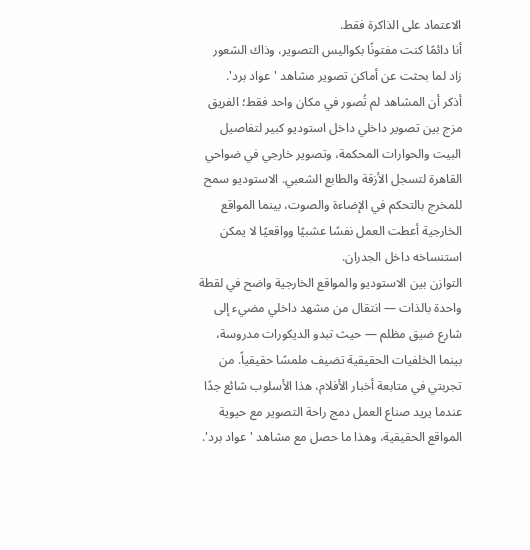الاعتماد على الذاكرة فقط.
أنا دائمًا كنت مفتونًا بكواليس التصوير، وذاك الشعور زاد لما بحثت عن أماكن تصوير مشاهد 'عواد برد'.
أذكر أن المشاهد لم تُصور في مكان واحد فقط؛ الفريق مزج بين تصوير داخلي داخل استوديو كبير لتفاصيل البيت والحوارات المحكمة، وتصوير خارجي في ضواحي القاهرة لتسجل الأزقة والطابع الشعبي. الاستوديو سمح للمخرج بالتحكم في الإضاءة والصوت، بينما المواقع الخارجية أعطت العمل نفسًا عشبيًا وواقعيًا لا يمكن استنساخه داخل الجدران.
التوازن بين الاستوديو والمواقع الخارجية واضح في لقطة واحدة بالذات — انتقال من مشهد داخلي مضيء إلى شارع ضيق مظلم — حيث تبدو الديكورات مدروسة، بينما الخلفيات الحقيقية تضيف ملمسًا حقيقياً. من تجربتي في متابعة أخبار الأفلام، هذا الأسلوب شائع جدًا عندما يريد صناع العمل دمج راحة التصوير مع حيوية المواقع الحقيقية، وهذا ما حصل مع مشاهد 'عواد برد'.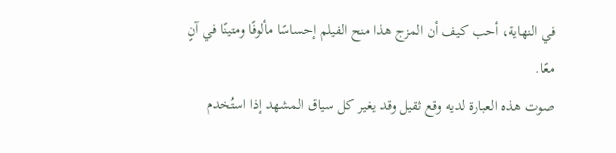في النهاية، أحب كيف أن المزج هذا منح الفيلم إحساسًا مألوفًا ومتينًا في آنٍ معًا.
صوت هذه العبارة لديه وقع ثقيل وقد يغير كل سياق المشهد إذا استُخدم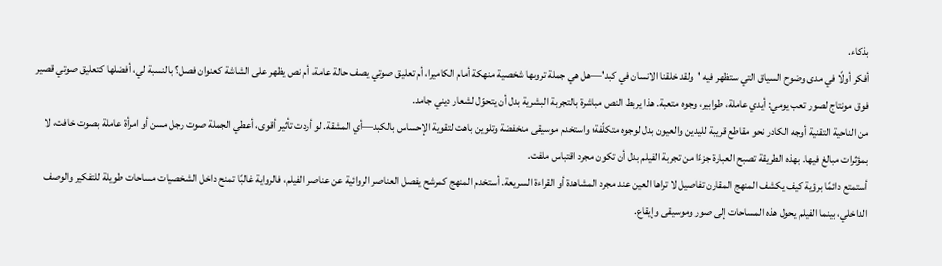بذكاء.
أفكر أولًا في مدى وضوح السياق التي ستظهر فيه 'ولقد خلقنا الانسان في كبد'—هل هي جملة تروىها شخصية منهكة أمام الكاميرا، أم تعليق صوتي يصف حالة عامة، أم نص يظهر على الشاشة كعنوان فصل؟ بالنسبة لي، أفضلها كتعليق صوتي قصير فوق مونتاج لصور تعب يومي: أيدي عاملة، طوابير، وجوه متعبة. هذا يربط النص مباشرة بالتجربة البشرية بدل أن يتحوّل لشعار ديني جامد.
من الناحية التقنية أوجه الكادر نحو مقاطع قريبة لليدين والعيون بدل لوجوه متكلّفة؛ واستخدم موسيقى منخفضة وتلوين باهت لتقوية الإحساس بالكبد—أي المشقة. لو أردت تأثير أقوى، أعطي الجملة صوت رجل مسن أو امرأة عاملة بصوت خافت، لا بمؤثرات مبالغ فيها. بهذه الطريقة تصبح العبارة جزءًا من تجربة الفيلم بدل أن تكون مجرد اقتباس ملفت.
أستمتع دائمًا برؤية كيف يكشف المنهج المقارن تفاصيل لا تراها العين عند مجرد المشاهدة أو القراءة السريعة. أستخدم المنهج كمرشح يفصل العناصر الروائية عن عناصر الفيلم، فالرواية غالبًا تمنح داخل الشخصيات مساحات طويلة للتفكير والوصف الداخلي، بينما الفيلم يحول هذه المساحات إلى صور وموسيقى وإيقاع.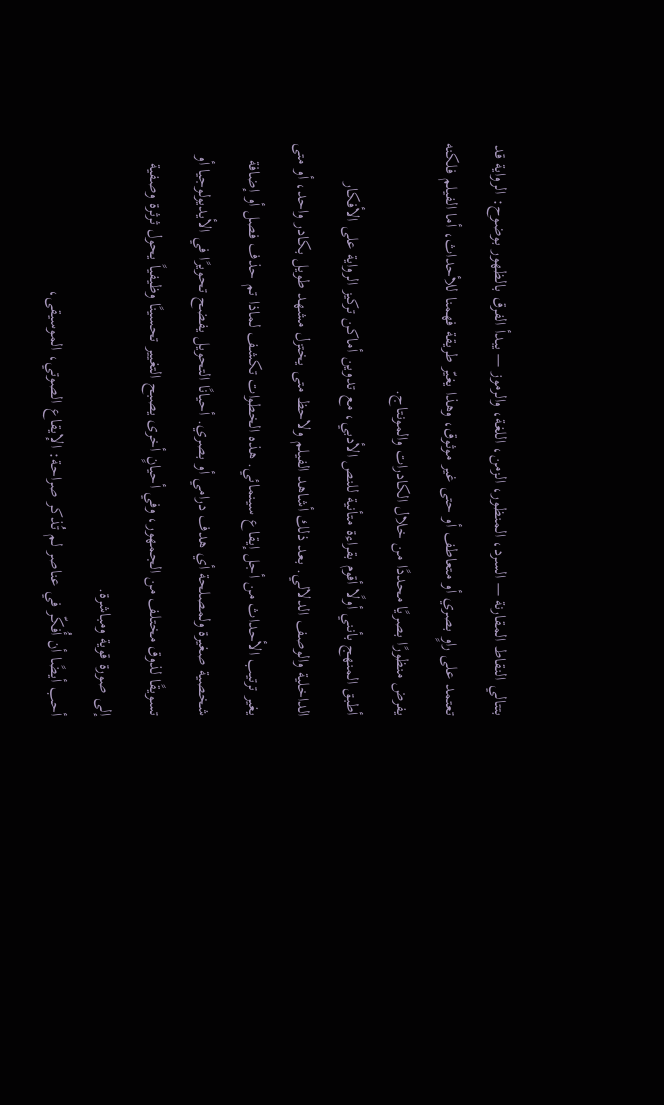بتتالي النقاط المقارنة — السرد، المنظور، الزمن، اللغة، والرموز — يبدأ الفرق بالظهور بوضوح: الرواية قد تعتمد على راوٍ بصري أو متعاطف أو حتى غير موثوق، وهذا يغيّر طريقة فهمنا للأحداث، أما الفيلم فلكنه يفرض منظورًا بصريًا محددًا من خلال الكادرات والمونتاج.
أطبق المنهج بأنني أولًا أقوم بقراءة متأنية للنص الأدبي، مع تدوين أماكن تركيز الرواية على الأفكار الداخلية والوصف الدلالي. بعد ذلك أشاهد الفيلم ولاحظ متى يختزل مشهد طويل بكادر واحد، أو متى يغير ترتيب الأحداث من أجل إيقاع سينمائي. هذه الخطوات تكشف لماذا تم حذف فصل أو إضافة شخصية صغيرة ولمصلحة أي هدف درامي أو بصري. أحيانًا التحويل يفضح تحويرًا في الأيديولوجيا أو تسويقًا لذوق مختلف من الجمهور، وفي أحيانٍ أخرى يصبح التغيير تحسينًا وظيفياً يحول ثرثرة وصفية إلى صورة قوية ومباشرة.
أحب أيضًا أن أُفكّر في عناصر لم تُذكر صراحة: الإيقاع الصوتي، الموسيقى،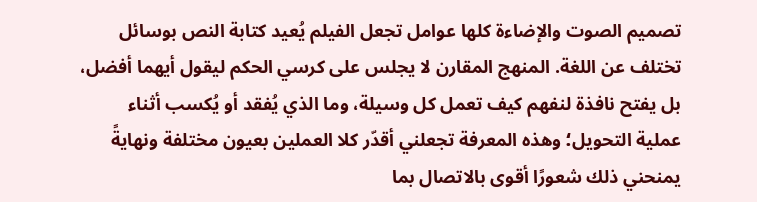تصميم الصوت والإضاءة كلها عوامل تجعل الفيلم يُعيد كتابة النص بوسائل تختلف عن اللغة. المنهج المقارن لا يجلس على كرسي الحكم ليقول أيهما أفضل، بل يفتح نافذة لنفهم كيف تعمل كل وسيلة، وما الذي يُفقد أو يُكسب أثناء عملية التحويل؛ وهذه المعرفة تجعلني أقدّر كلا العملين بعيون مختلفة ونهايةً يمنحني ذلك شعورًا أقوى بالاتصال بما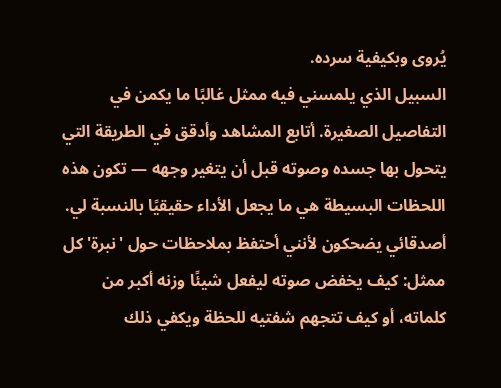يُروى وبكيفية سرده.
السبيل الذي يلمسني فيه ممثل غالبًا ما يكمن في التفاصيل الصغيرة. أتابع المشاهد وأدقق في الطريقة التي يتحول بها جسده وصوته قبل أن يتغير وجهه — تكون هذه اللحظات البسيطة هي ما يجعل الأداء حقيقيًا بالنسبة لي.
أصدقائي يضحكون لأنني أحتفظ بملاحظات حول 'نبرة' كل ممثل: كيف يخفض صوته ليفعل شيئًا وزنه أكبر من كلماته، أو كيف تتجهم شفتيه للحظة ويكفي ذلك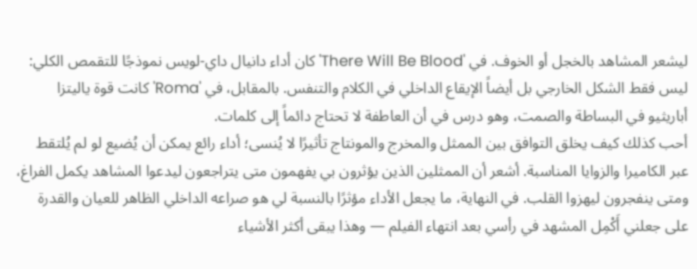ليشعر المشاهد بالخجل أو الخوف. في 'There Will Be Blood' كان أداء دانيال داي-لويس نموذجًا للتقمص الكلي: ليس فقط الشكل الخارجي بل أيضاً الإيقاع الداخلي في الكلام والتنفس. بالمقابل، في 'Roma' كانت قوة ياليتزا أباريثيو في البساطة والصمت، وهو درس في أن العاطفة لا تحتاج دائماً إلى كلمات.
أحب كذلك كيف يخلق التوافق بين الممثل والمخرج والمونتاج تأثيرًا لا يُنسى؛ أداء رائع يمكن أن يُضيع لو لم يُلتقط عبر الكاميرا والزوايا المناسبة. أشعر أن الممثلين الذين يؤثرون بي يفهمون متى يتراجعون ليدعوا المشاهد يكمل الفراغ، ومتى ينفجرون ليهزوا القلب. في النهاية، ما يجعل الأداء مؤثرًا بالنسبة لي هو صراعه الداخلي الظاهر للعيان والقدرة على جعلني أَكْمِل المشهد في رأسي بعد انتهاء الفيلم — وهذا يبقى أكثر الأشياء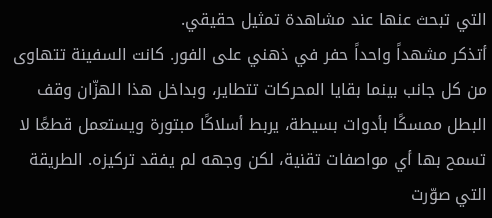التي تبحث عنها عند مشاهدة تمثيل حقيقي.
أتذكر مشهداً واحداً حفر في ذهني على الفور. كانت السفينة تتهاوى من كل جانب بينما بقايا المحركات تتطاير، وبداخل هذا الهزّان وقف البطل ممسكًا بأدوات بسيطة، يربط أسلاكًا مبتورة ويستعمل قطعًا لا تسمح بها أي مواصفات تقنية، لكن وجهه لم يفقد تركيزه. الطريقة التي صوّرت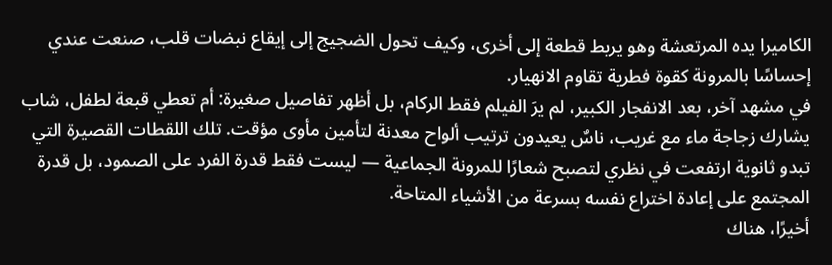الكاميرا يده المرتعشة وهو يربط قطعة إلى أخرى، وكيف تحول الضجيج إلى إيقاع نبضات قلب، صنعت عندي إحساسًا بالمرونة كقوة فطرية تقاوم الانهيار.
في مشهد آخر، بعد الانفجار الكبير، لم يرَ الفيلم فقط الركام، بل أظهر تفاصيل صغيرة: أم تعطي قبعة لطفل، شاب يشارك زجاجة ماء مع غريب، ناسٌ يعيدون ترتيب ألواح معدنة لتأمين مأوى مؤقت. تلك اللقطات القصيرة التي تبدو ثانوية ارتفعت في نظري لتصبح شعارًا للمرونة الجماعية — ليست فقط قدرة الفرد على الصمود، بل قدرة المجتمع على إعادة اختراع نفسه بسرعة من الأشياء المتاحة.
أخيرًا، هناك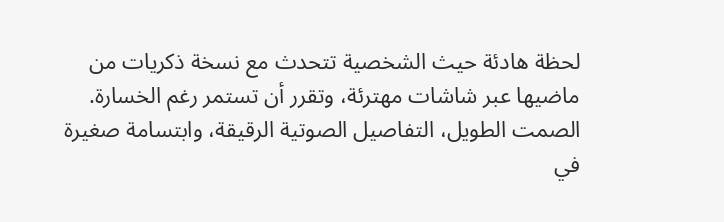لحظة هادئة حيث الشخصية تتحدث مع نسخة ذكريات من ماضيها عبر شاشات مهترئة، وتقرر أن تستمر رغم الخسارة. الصمت الطويل، التفاصيل الصوتية الرقيقة، وابتسامة صغيرة في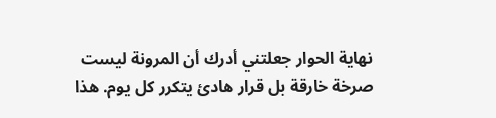نهاية الحوار جعلتني أدرك أن المرونة ليست صرخة خارقة بل قرار هادئ يتكرر كل يوم. هذا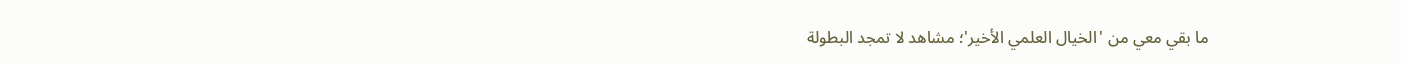ما بقي معي من 'الخيال العلمي الأخير'؛ مشاهد لا تمجد البطولة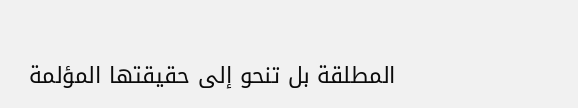المطلقة بل تنحو إلى حقيقتها المؤلمة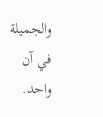والجميلة في آن واحد.